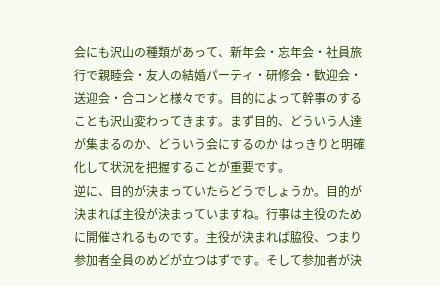会にも沢山の種類があって、新年会・忘年会・社員旅行で親睦会・友人の結婚パーティ・研修会・歓迎会・送迎会・合コンと様々です。目的によって幹事のすることも沢山変わってきます。まず目的、どういう人達が集まるのか、どういう会にするのか はっきりと明確化して状況を把握することが重要です。
逆に、目的が決まっていたらどうでしょうか。目的が決まれば主役が決まっていますね。行事は主役のために開催されるものです。主役が決まれば脇役、つまり参加者全員のめどが立つはずです。そして参加者が決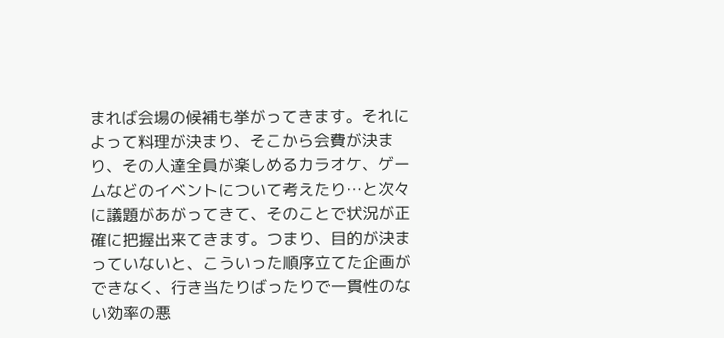まれば会場の候補も挙がってきます。それによって料理が決まり、そこから会費が決まり、その人達全員が楽しめるカラオケ、ゲームなどのイベントについて考えたり…と次々に議題があがってきて、そのことで状況が正確に把握出来てきます。つまり、目的が決まっていないと、こういった順序立てた企画ができなく、行き当たりばったりで一貫性のない効率の悪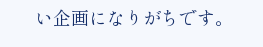い企画になりがちです。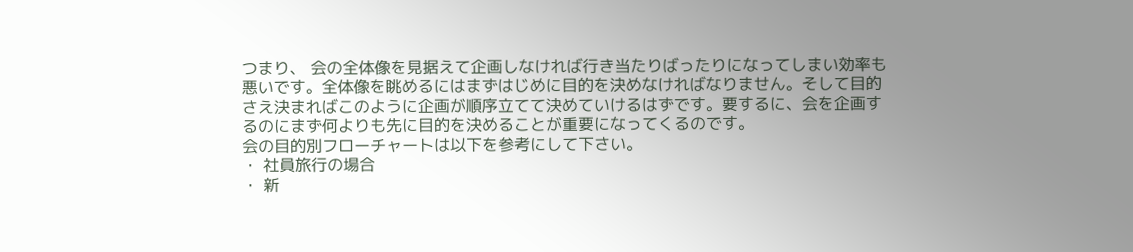つまり、 会の全体像を見据えて企画しなければ行き当たりばったりになってしまい効率も悪いです。全体像を眺めるにはまずはじめに目的を決めなければなりません。そして目的さえ決まればこのように企画が順序立てて決めていけるはずです。要するに、会を企画するのにまず何よりも先に目的を決めることが重要になってくるのです。
会の目的別フローチャートは以下を参考にして下さい。
・ 社員旅行の場合
・ 新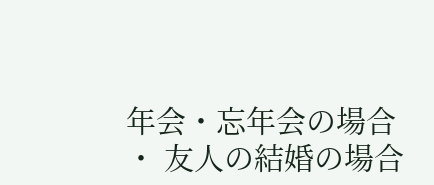年会・忘年会の場合
・ 友人の結婚の場合